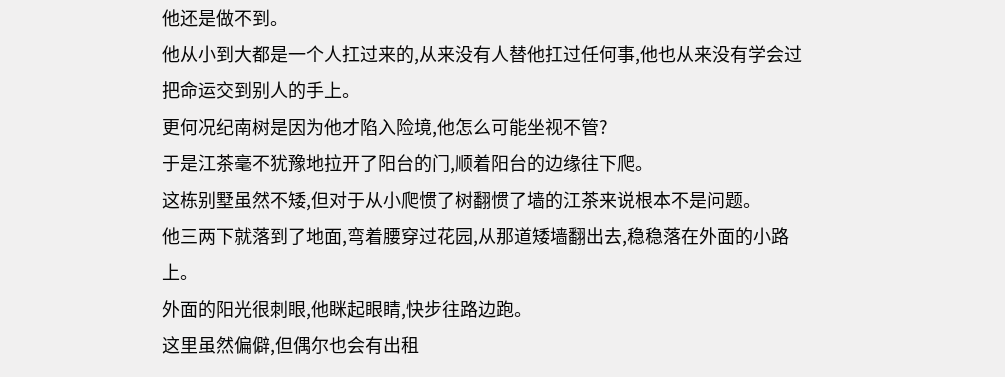他还是做不到。
他从小到大都是一个人扛过来的,从来没有人替他扛过任何事,他也从来没有学会过把命运交到别人的手上。
更何况纪南树是因为他才陷入险境,他怎么可能坐视不管?
于是江茶毫不犹豫地拉开了阳台的门,顺着阳台的边缘往下爬。
这栋别墅虽然不矮,但对于从小爬惯了树翻惯了墙的江茶来说根本不是问题。
他三两下就落到了地面,弯着腰穿过花园,从那道矮墙翻出去,稳稳落在外面的小路上。
外面的阳光很刺眼,他眯起眼睛,快步往路边跑。
这里虽然偏僻,但偶尔也会有出租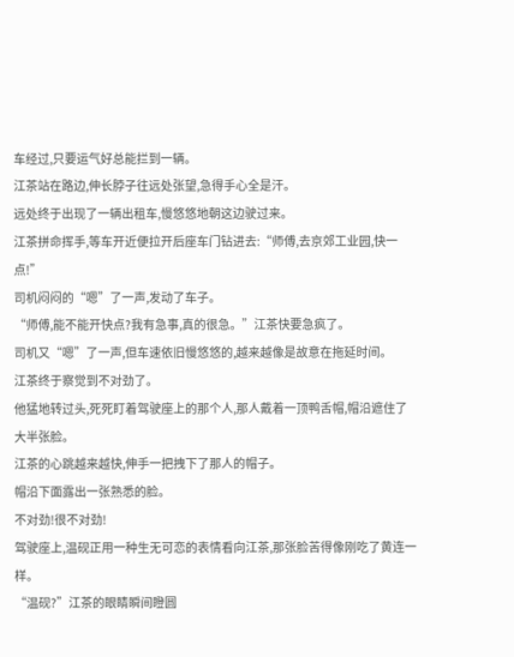车经过,只要运气好总能拦到一辆。
江茶站在路边,伸长脖子往远处张望,急得手心全是汗。
远处终于出现了一辆出租车,慢悠悠地朝这边驶过来。
江茶拼命挥手,等车开近便拉开后座车门钻进去:“师傅,去京郊工业园,快一点!”
司机闷闷的“嗯”了一声,发动了车子。
“师傅,能不能开快点?我有急事,真的很急。”江茶快要急疯了。
司机又“嗯”了一声,但车速依旧慢悠悠的,越来越像是故意在拖延时间。
江茶终于察觉到不对劲了。
他猛地转过头,死死盯着驾驶座上的那个人,那人戴着一顶鸭舌帽,帽沿遮住了大半张脸。
江茶的心跳越来越快,伸手一把拽下了那人的帽子。
帽沿下面露出一张熟悉的脸。
不对劲!很不对劲!
驾驶座上,温砚正用一种生无可恋的表情看向江茶,那张脸苦得像刚吃了黄连一样。
“温砚?”江茶的眼睛瞬间瞪圆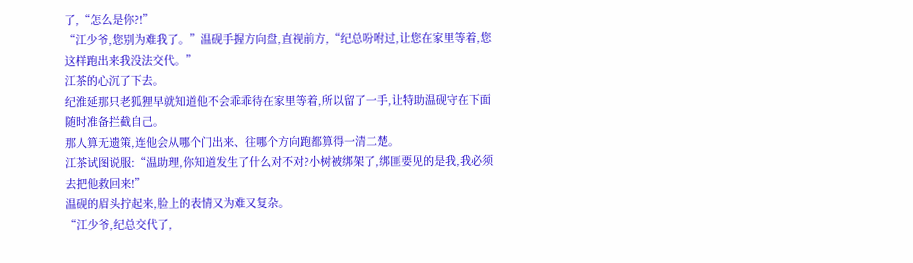了,“怎么是你?!”
“江少爷,您别为难我了。”温砚手握方向盘,直视前方,“纪总吩咐过,让您在家里等着,您这样跑出来我没法交代。”
江茶的心沉了下去。
纪淮延那只老狐狸早就知道他不会乖乖待在家里等着,所以留了一手,让特助温砚守在下面随时准备拦截自己。
那人算无遗策,连他会从哪个门出来、往哪个方向跑都算得一清二楚。
江茶试图说服:“温助理,你知道发生了什么对不对?小树被绑架了,绑匪要见的是我,我必须去把他救回来!”
温砚的眉头拧起来,脸上的表情又为难又复杂。
“江少爷,纪总交代了,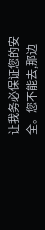让我务必保证您的安全。您不能去,那边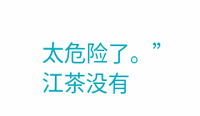太危险了。”
江茶没有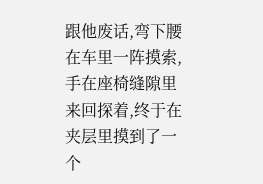跟他废话,弯下腰在车里一阵摸索,手在座椅缝隙里来回探着,终于在夹层里摸到了一个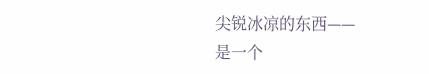尖锐冰凉的东西——
是一个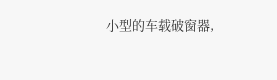小型的车载破窗器,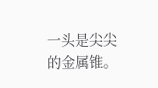一头是尖尖的金属锥。